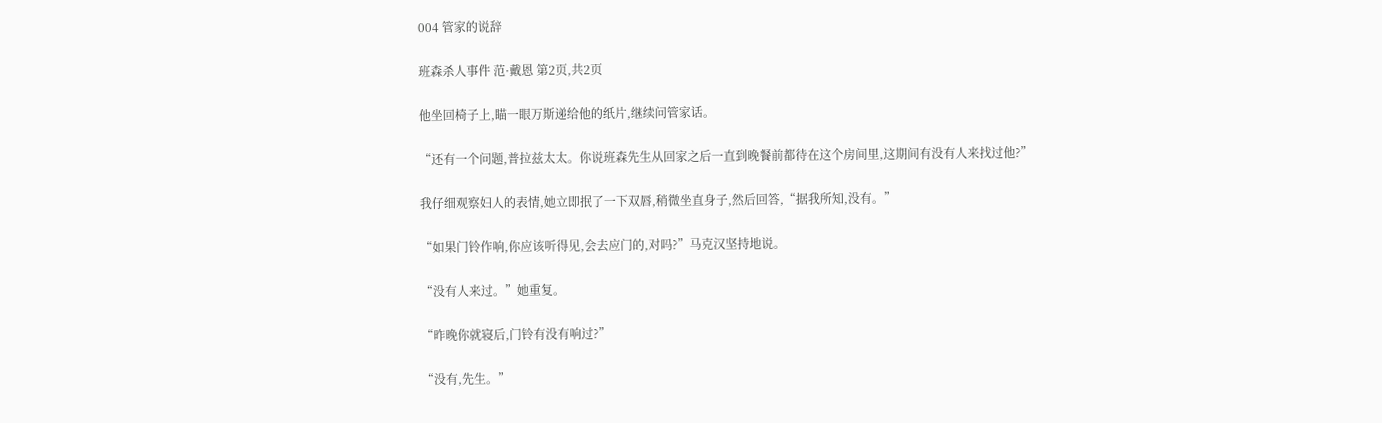004 管家的说辞

班森杀人事件 范·戴恩 第2页,共2页

他坐回椅子上,瞄一眼万斯递给他的纸片,继续问管家话。

“还有一个问题,普拉兹太太。你说班森先生从回家之后一直到晚餐前都待在这个房间里,这期间有没有人来找过他?”

我仔细观察妇人的表情,她立即抿了一下双唇,稍微坐直身子,然后回答,“据我所知,没有。”

“如果门铃作响,你应该听得见,会去应门的,对吗?”马克汉坚持地说。

“没有人来过。”她重复。

“昨晚你就寝后,门铃有没有响过?”

“没有,先生。”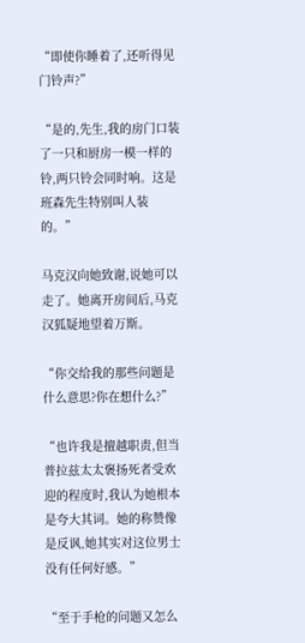“即使你睡着了,还听得见门铃声?”

“是的,先生,我的房门口装了一只和厨房一模一样的铃,两只铃会同时响。这是班森先生特别叫人装的。”

马克汉向她致谢,说她可以走了。她离开房间后,马克汉狐疑地望着万斯。

“你交给我的那些问题是什么意思?你在想什么?”

“也许我是擅越职责,但当普拉兹太太褒扬死者受欢迎的程度时,我认为她根本是夸大其词。她的称赞像是反讽,她其实对这位男士没有任何好感。”

“至于手枪的问题又怎么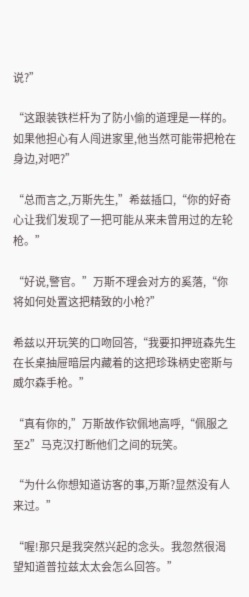说?”

“这跟装铁栏杆为了防小偷的道理是一样的。如果他担心有人闯进家里,他当然可能带把枪在身边,对吧?”

“总而言之,万斯先生,”希兹插口,“你的好奇心让我们发现了一把可能从来未曾用过的左轮枪。”

“好说,警官。”万斯不理会对方的奚落,“你将如何处置这把精致的小枪?”

希兹以开玩笑的口吻回答,“我要扣押班森先生在长桌抽屉暗层内藏着的这把珍珠柄史密斯与威尔森手枪。”

“真有你的,”万斯故作钦佩地高呼,“佩服之至2”马克汉打断他们之间的玩笑。

“为什么你想知道访客的事,万斯?显然没有人来过。”

“喔!那只是我突然兴起的念头。我忽然很渴望知道普拉兹太太会怎么回答。”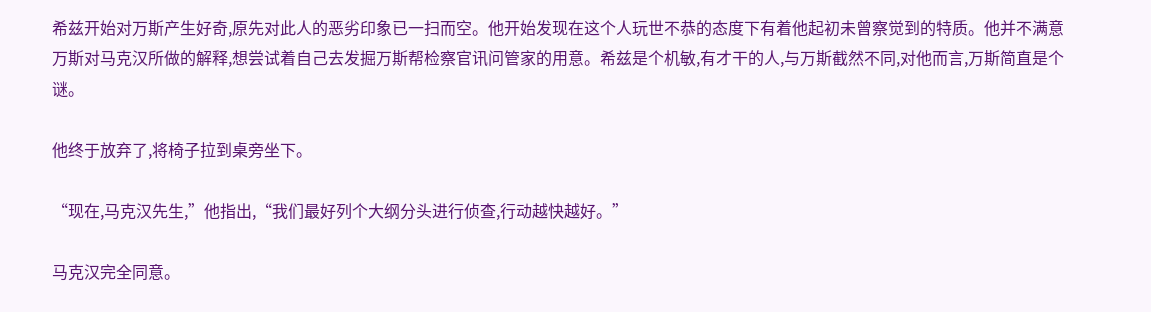希兹开始对万斯产生好奇,原先对此人的恶劣印象已一扫而空。他开始发现在这个人玩世不恭的态度下有着他起初未曾察觉到的特质。他并不满意万斯对马克汉所做的解释,想尝试着自己去发掘万斯帮检察官讯问管家的用意。希兹是个机敏,有才干的人,与万斯截然不同,对他而言,万斯简直是个谜。

他终于放弃了,将椅子拉到桌旁坐下。

“现在,马克汉先生,”他指出,“我们最好列个大纲分头进行侦查,行动越快越好。”

马克汉完全同意。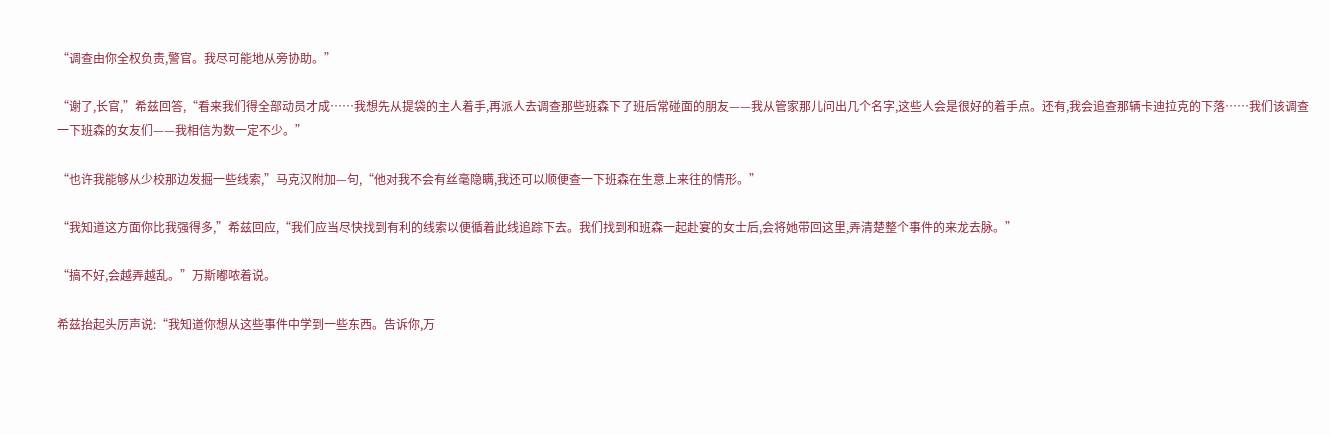“调查由你全权负责,警官。我尽可能地从旁协助。”

“谢了,长官,”希兹回答,“看来我们得全部动员才成……我想先从提袋的主人着手,再派人去调查那些班森下了班后常碰面的朋友——我从管家那儿问出几个名字,这些人会是很好的着手点。还有,我会追查那辆卡迪拉克的下落……我们该调查一下班森的女友们——我相信为数一定不少。”

“也许我能够从少校那边发掘一些线索,”马克汉附加—句,“他对我不会有丝毫隐瞒,我还可以顺便查一下班森在生意上来往的情形。”

“我知道这方面你比我强得多,”希兹回应,“我们应当尽快找到有利的线索以便循着此线追踪下去。我们找到和班森一起赴宴的女士后,会将她带回这里,弄清楚整个事件的来龙去脉。”

“搞不好,会越弄越乱。”万斯嘟哝着说。

希兹抬起头厉声说:“我知道你想从这些事件中学到一些东西。告诉你,万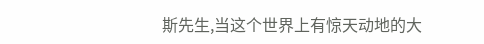斯先生,当这个世界上有惊天动地的大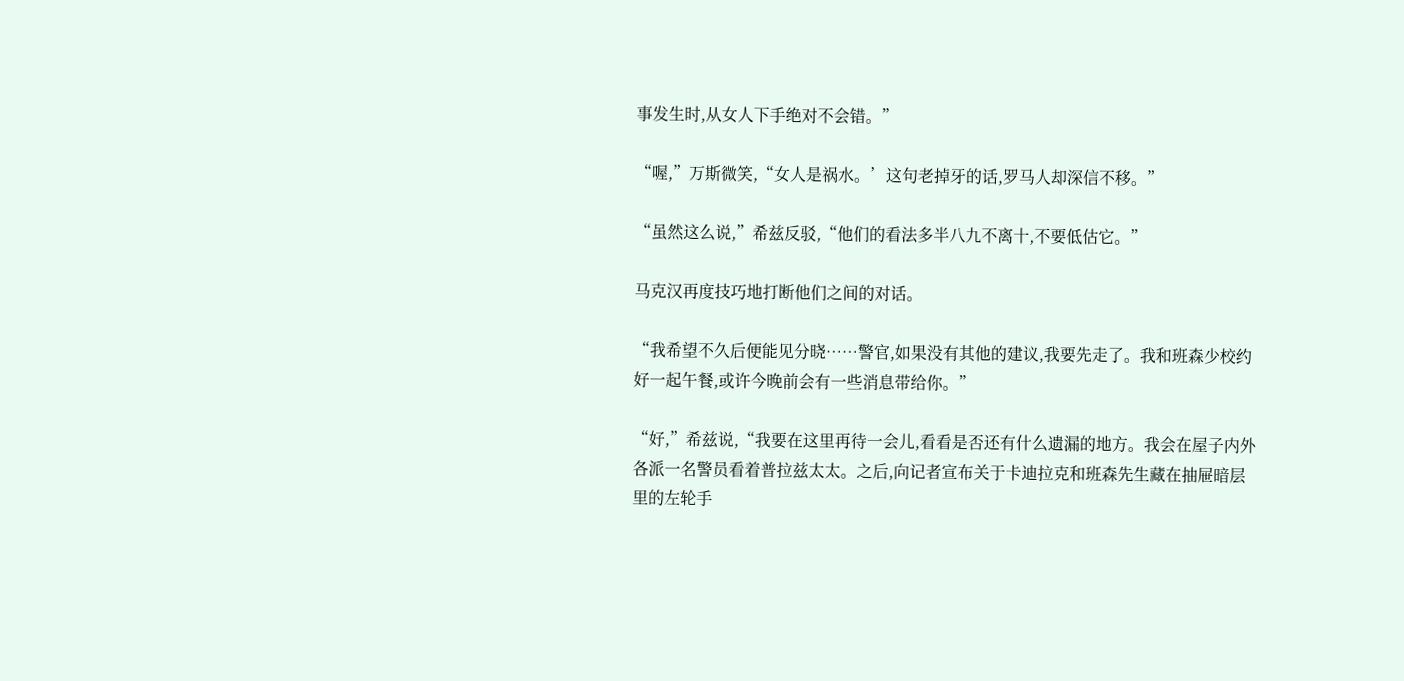事发生时,从女人下手绝对不会错。”

“喔,”万斯微笑,“女人是祸水。’这句老掉牙的话,罗马人却深信不移。”

“虽然这么说,”希兹反驳,“他们的看法多半八九不离十,不要低估它。”

马克汉再度技巧地打断他们之间的对话。

“我希望不久后便能见分晓……警官,如果没有其他的建议,我要先走了。我和班森少校约好一起午餐,或许今晚前会有一些消息带给你。”

“好,”希兹说,“我要在这里再待一会儿,看看是否还有什么遗漏的地方。我会在屋子内外各派一名警员看着普拉兹太太。之后,向记者宣布关于卡迪拉克和班森先生藏在抽屉暗层里的左轮手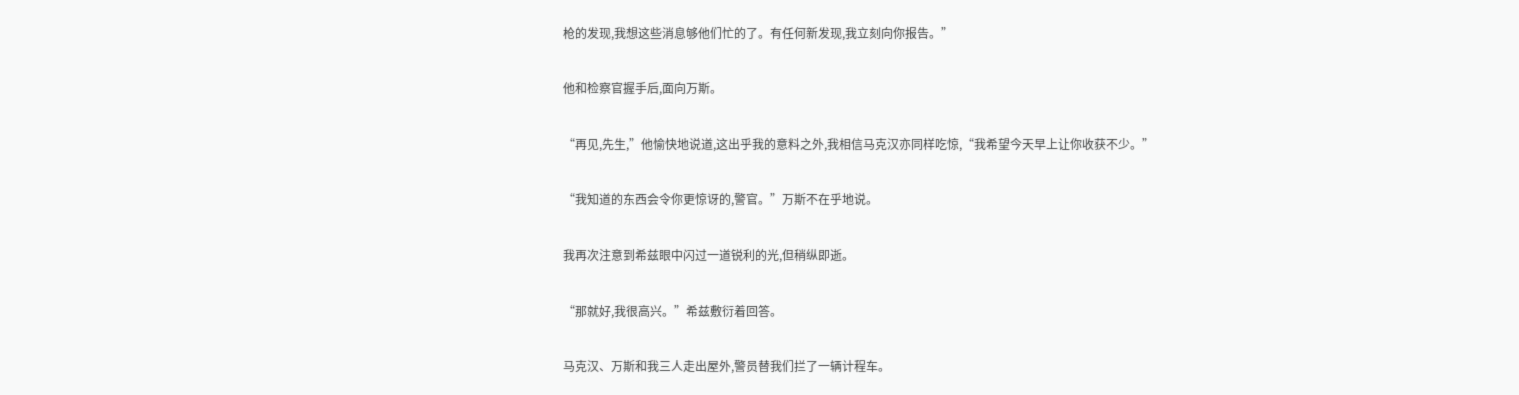枪的发现,我想这些消息够他们忙的了。有任何新发现,我立刻向你报告。”

他和检察官握手后,面向万斯。

“再见,先生,”他愉快地说道,这出乎我的意料之外,我相信马克汉亦同样吃惊,“我希望今天早上让你收获不少。”

“我知道的东西会令你更惊讶的,警官。”万斯不在乎地说。

我再次注意到希兹眼中闪过一道锐利的光,但稍纵即逝。

“那就好,我很高兴。”希兹敷衍着回答。

马克汉、万斯和我三人走出屋外,警员替我们拦了一辆计程车。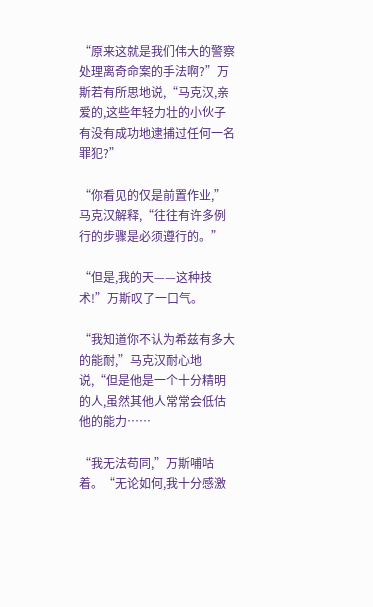“原来这就是我们伟大的警察处理离奇命案的手法啊?”万斯若有所思地说,“马克汉,亲爱的,这些年轻力壮的小伙子有没有成功地逮捕过任何一名罪犯?”

“你看见的仅是前置作业,”马克汉解释,“往往有许多例行的步骤是必须遵行的。”

“但是,我的天——这种技术!”万斯叹了一口气。

“我知道你不认为希兹有多大的能耐,”马克汉耐心地说,“但是他是一个十分精明的人,虽然其他人常常会低估他的能力……

“我无法苟同,”万斯哺咕着。“无论如何,我十分感激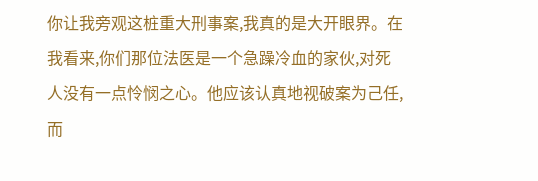你让我旁观这桩重大刑事案,我真的是大开眼界。在我看来,你们那位法医是一个急躁冷血的家伙,对死人没有一点怜悯之心。他应该认真地视破案为己任,而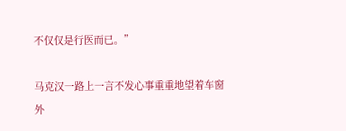不仅仅是行医而已。”

马克汉一路上一言不发心事重重地望着车窗外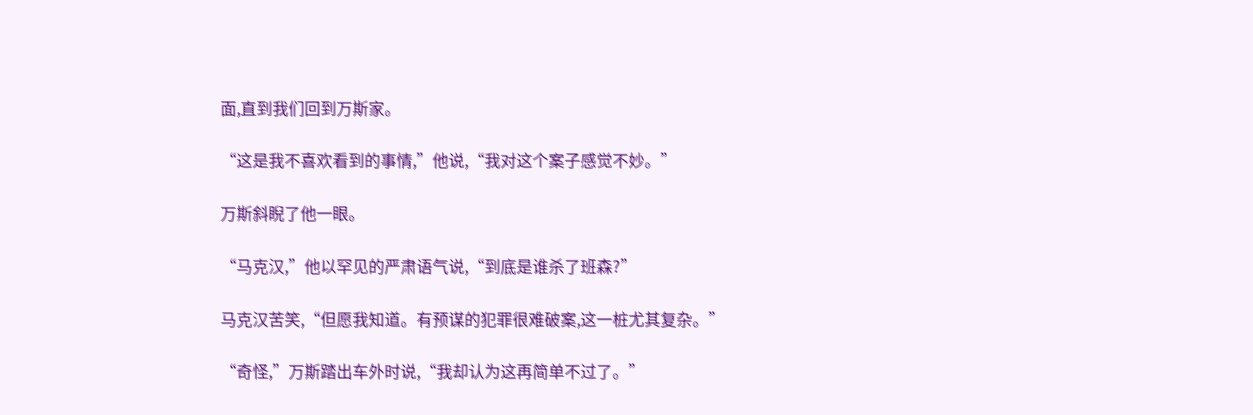面,直到我们回到万斯家。

“这是我不喜欢看到的事情,”他说,“我对这个案子感觉不妙。”

万斯斜睨了他一眼。

“马克汉,”他以罕见的严肃语气说,“到底是谁杀了班森?”

马克汉苦笑,“但愿我知道。有预谋的犯罪很难破案,这一桩尤其复杂。”

“奇怪,”万斯踏出车外时说,“我却认为这再简单不过了。”